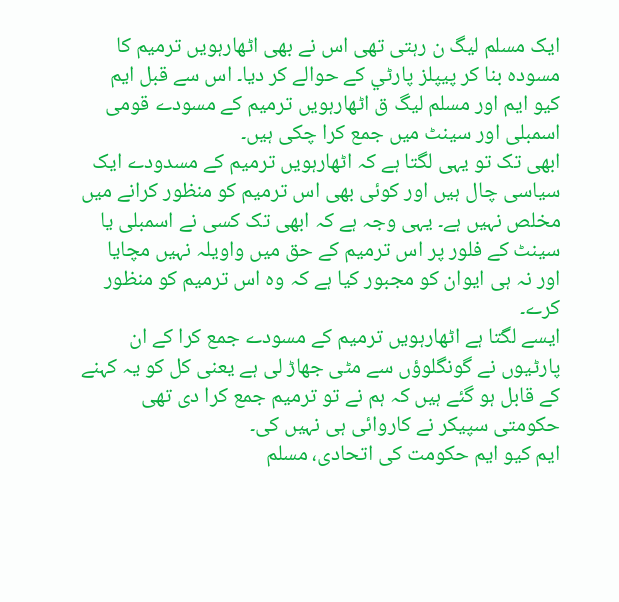ایک مسلم لیگ ن رہتی تھی اس نے بھی اٹھارہویں ترمیم کا مسودہ بنا کر پیپلز پارٹي کے حوالے کر دیا۔ اس سے قبل ایم کیو ایم اور مسلم لیگ ق اٹھارہویں ترمیم کے مسودے قومی اسمبلی اور سینٹ میں جمع کرا چکی ہیں۔
ابھی تک تو یہی لگتا ہے کہ اٹھارہویں ترمیم کے مسدودے ایک سیاسی چال ہیں اور کوئی بھی اس ترمیم کو منظور کرانے میں مخلص نہیں ہے۔ یہی وجہ ہے کہ ابھی تک کسی نے اسمبلی یا سینٹ کے فلور پر اس ترمیم کے حق میں واویلہ نہیں مچایا اور نہ ہی ایوان کو مجبور کیا ہے کہ وہ اس ترمیم کو منظور کرے۔
ایسے لگتا ہے اٹھارہویں ترمیم کے مسودے جمع کرا کے ان پارٹيوں نے گونگلوؤں سے مٹی جھاڑ لی ہے یعنی کل کو یہ کہنے کے قابل ہو گئے ہیں کہ ہم نے تو ترمیم جمع کرا دی تھی حکومتی سپیکر نے کاروائی ہی نہیں کی۔
ایم کیو ایم حکومت کی اتحادی، مسلم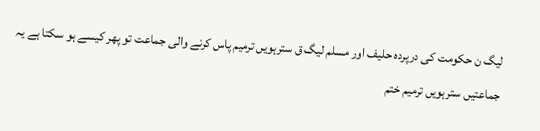لیگ ن حکومت کی درپردہ حلیف اور مسلم لیگ ق سترہویں ترمیم پاس کرنے والی جماعت تو پھر کیسے ہو سکتا ہے یہ جماعتیں سترہویں ترمیم ختم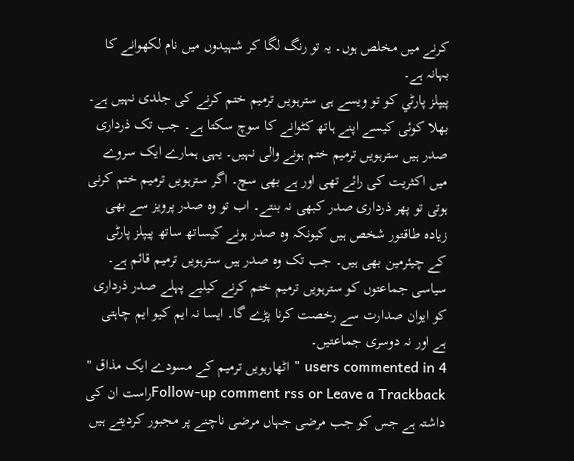کرنے میں مخلص ہوں۔ یہ تو رنگ لگا کر شہیدوں میں نام لکھوانے کا بہانہ ہے۔
پیپلز پارٹي کو تو ویسے ہی سترہویں ترمیم ختم کرنے کی جلدی نہیں ہے۔ بھلا کوئی کیسے اپنے ہاتھ کٹوانے کا سوچ سکتا ہے۔ جب تک ذرداری صدر ہیں سترہویں ترمیم ختم ہونے والی نہیں۔ یہی ہمارے ایک سروے میں اکثریت کی رائے تھی اور ہے بھی سچ۔ اگر سترہویں ترمیم ختم کرنی ہوتی تو پھر ذرداری صدر کبھی نہ بنتے۔ اب تو وہ صدر پرویز سے بھی زیادہ طاقتور شخص ہیں کیونکہ وہ صدر ہونے کیساتھ ساتھ پیپلز پارٹی کے چیئرمین بھی ہیں۔ جب تک وہ صدر ہیں سترہویں ترمیم قائم ہے۔ سیاسی جماعتوں کو سترہویں ترمیم ختم کرنے کیلیے پہلے صدر ذرداری کو ایوان صدارت سے رخصت کرنا پڑے گا۔ ایسا نہ ایم کیو ایم چاہتی ہے اور نہ دوسری جماعتیں۔
4 users commented in " اٹھارہویں ترمیم کے مسودے ایک مذاق "
Follow-up comment rss or Leave a Trackbackراست ان کی داشتہ ہے جس کو جب مرضی جہاں مرضی ناچنے پر مجبور کردیتے ہیں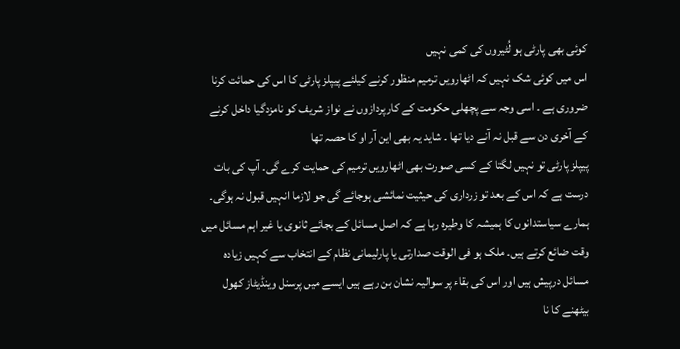کوئی بھی پارٹی ہو لُٹیروں کی کمی نہیں
اس میں کوئی شک نہیں کہ اٹھارویں ترمیم منظور کرنے کیلئے پیپلز پارٹی کا اس کی حمائت کرنا ضروری ہے ۔ اسی وجہ سے پچھلی حکومت کے کارپردازوں نے نواز شریف کو نامزدگیا داخل کرنے کے آخری دن سے قبل نہ آنے دیا تھا ۔ شاید یہ بھی این آر او کا حصہ تھا
پیپلز پارٹی تو نہیں لگتا کے کسی صورت بھی اٹھارویں ترمیم کی حمایت کرے گی۔ آپ کی بات درست ہے کہ اس کے بعد تو زرداری کی حیثیت نمائشی ہوجائے گی جو لازما انہیں قبول نہ ہوگی۔ ہمارے سیاستدانوں کا ہمیشہ کا وطیرہ رہا ہے کہ اصل مسائل کے بجائے ثانوی یا غیر اہم مسائل میں وقت ضائع کرتے ہیں۔ ملک ہو فی الوقت صدارتی یا پارلیمانی نظام کے انتخاب سے کہیں زیادہ مسائل درپیش ہیں اور اس کی بقاء پر سوالیہ نشان بن رہے ہیں ایسے میں پرسنل وینڈیٹاز کھول بیٹھنے کا نا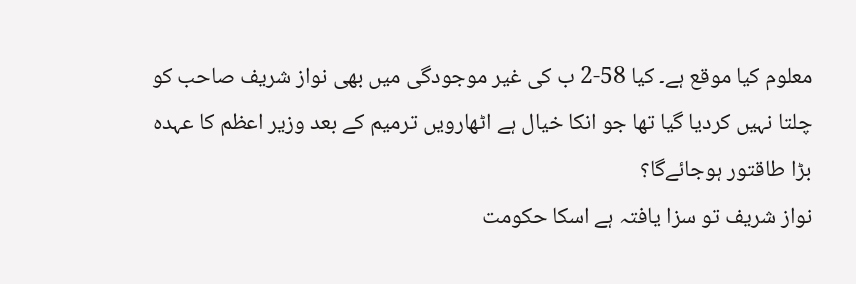معلوم کیا موقع ہے۔ کیا 58-2 ب کی غیر موجودگی میں بھی نواز شریف صاحب کو چلتا نہیں کردیا گیا تھا جو انکا خیال ہے اٹھارویں ترمیم کے بعد وزیر اعظم کا عہدہ بڑا طاقتور ہوجائےگا؟
نواز شریف تو سزا یافتہ ہے اسکا حکومت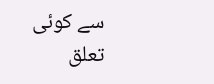سے کوئی تعلق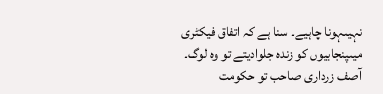نہیںہونا چاہیے۔ سنا ہے کہ اتفاق فیکٹری میںپنجابیوں کو زندہ جلوادیتے تو وہ لوگ۔ آصف زرداری صاحب تو حکومت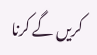کریں گے کرنا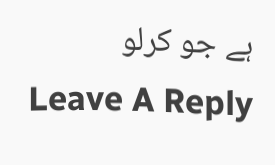ہے جو کرلو
Leave A Reply